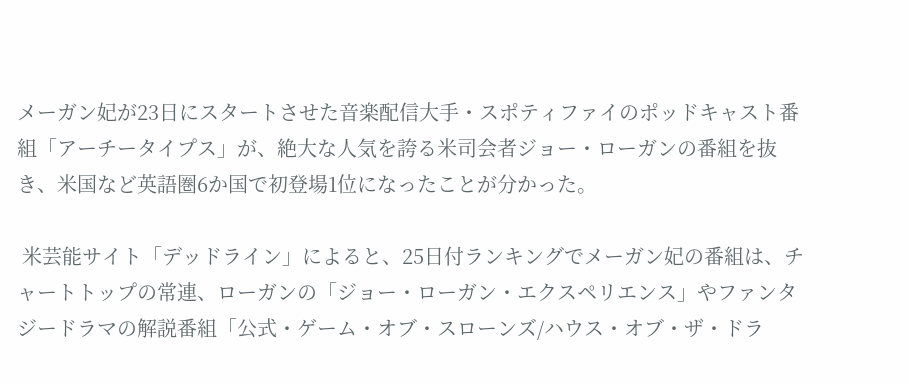メーガン妃が23日にスタートさせた音楽配信大手・スポティファイのポッドキャスト番組「アーチータイプス」が、絶大な人気を誇る米司会者ジョー・ローガンの番組を抜き、米国など英語圏6か国で初登場1位になったことが分かった。

 米芸能サイト「デッドライン」によると、25日付ランキングでメーガン妃の番組は、チャートトップの常連、ローガンの「ジョー・ローガン・エクスペリエンス」やファンタジードラマの解説番組「公式・ゲーム・オブ・スローンズ/ハウス・オブ・ザ・ドラ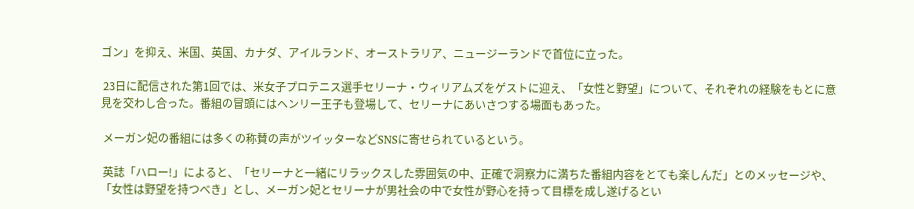ゴン」を抑え、米国、英国、カナダ、アイルランド、オーストラリア、ニュージーランドで首位に立った。

 23日に配信された第1回では、米女子プロテニス選手セリーナ・ウィリアムズをゲストに迎え、「女性と野望」について、それぞれの経験をもとに意見を交わし合った。番組の冒頭にはヘンリー王子も登場して、セリーナにあいさつする場面もあった。

 メーガン妃の番組には多くの称賛の声がツイッターなどSNSに寄せられているという。

 英誌「ハロー!」によると、「セリーナと一緒にリラックスした雰囲気の中、正確で洞察力に満ちた番組内容をとても楽しんだ」とのメッセージや、「女性は野望を持つべき」とし、メーガン妃とセリーナが男社会の中で女性が野心を持って目標を成し遂げるとい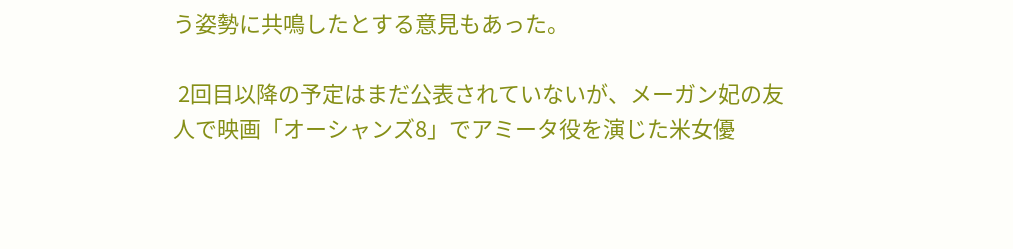う姿勢に共鳴したとする意見もあった。

 2回目以降の予定はまだ公表されていないが、メーガン妃の友人で映画「オーシャンズ8」でアミータ役を演じた米女優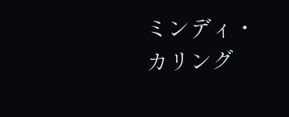ミンディ・カリング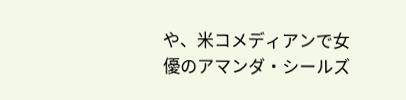や、米コメディアンで女優のアマンダ・シールズ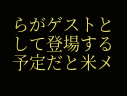らがゲストとして登場する予定だと米メ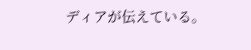ディアが伝えている。